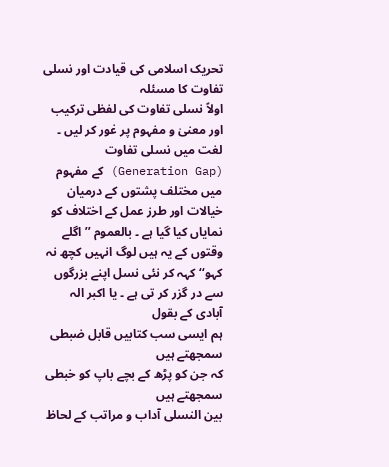تحریک اسلامی کی قیادت اور نسلی تفاوت کا مسئلہ
اولاً نسلی تفاوت کی لفظی ترکیب اور معنیٰ و مفہوم پر غور کر لیں ۔ لغت میں نسلی تفاوت (Generation Gap) کے مفہوم میں مختلف پشتوں کے درمیان خیالات اور طرز عمل کے اختلاف کو نمایاں کیا گیا ہے ۔ بالعموم ’’ اگلے وقتوں کے یہ ہیں لوگ انہیں کچھ نہ کہو‘‘ کہہ کر نئی نسل اپنے بزرگوں سے در گزر کر تی ہے ۔ یا اکبر الہ آبادی کے بقول
ہم ایسی سب کتابیں قابل ضبطی سمجھتے ہیں
کہ جن کو پڑھ کے بچے باپ کو خبطی سمجھتے ہیں
بین النسلی آداب و مراتب کے لحاظ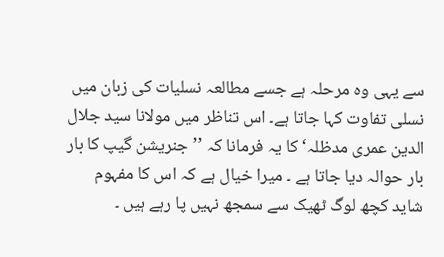سے یہی وہ مرحلہ ہے جسے مطالعہ نسلیات کی زبان میں نسلی تفاوت کہا جاتا ہے۔ اس تناظر میں مولانا سید جلال الدین عمری مدظلہ‘ کا یہ فرمانا کہ ’’ جنریشن گیپ کا بار بار حوالہ دیا جاتا ہے ۔ میرا خیال ہے کہ اس کا مفہوم شاید کچھ لوگ ٹھیک سے سمجھ نہیں پا رہے ہیں ۔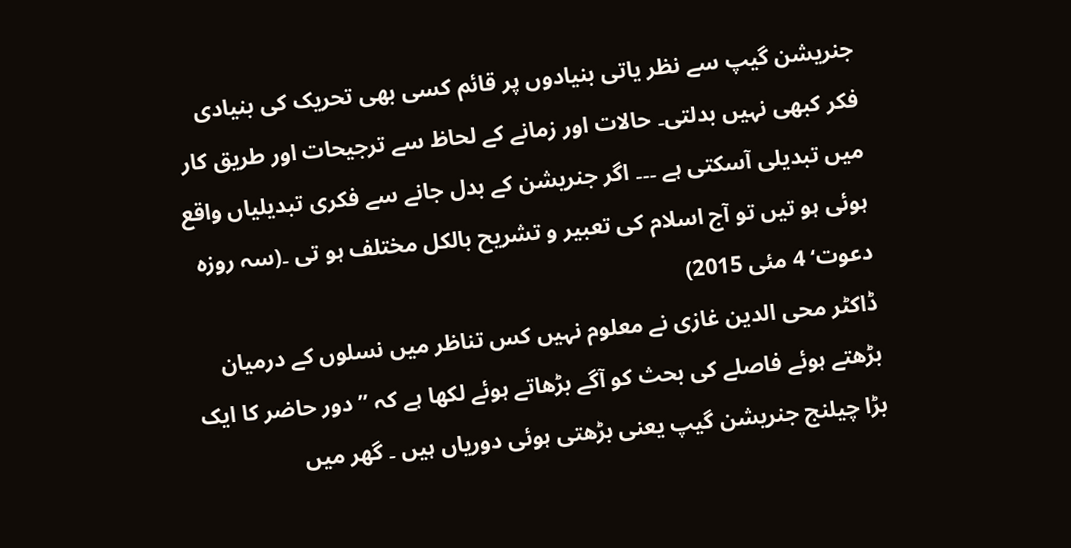جنریشن گیپ سے نظر یاتی بنیادوں پر قائم کسی بھی تحریک کی بنیادی فکر کبھی نہیں بدلتی۔ حالات اور زمانے کے لحاظ سے ترجیحات اور طریق کار میں تبدیلی آسکتی ہے ۔۔۔ اگر جنریشن کے بدل جانے سے فکری تبدیلیاں واقع ہوئی ہو تیں تو آج اسلام کی تعبیر و تشریح بالکل مختلف ہو تی ۔(سہ روزہ دعوت‘ 4 مئی 2015)
ڈاکٹر محی الدین غازی نے معلوم نہیں کس تناظر میں نسلوں کے درمیان بڑھتے ہوئے فاصلے کی بحث کو آگے بڑھاتے ہوئے لکھا ہے کہ ’’دور حاضر کا ایک بڑا چیلنج جنریشن گیپ یعنی بڑھتی ہوئی دوریاں ہیں ۔ گھر میں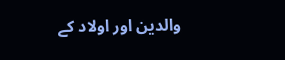والدین اور اولاد کے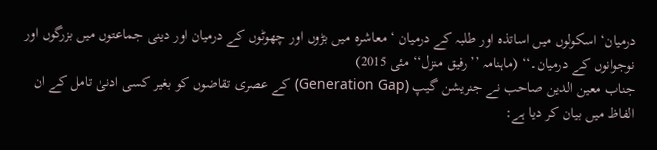درمیان‘ اسکولوں میں اساتذہ اور طلبہ کے درمیان ‘ معاشرہ میں بڑوں اور چھوٹوں کے درمیان اور دینی جماعتوں میں بزرگوں اور نوجوانوں کے درمیان۔‘‘ (ماہنامہ ’’رفیق منزل‘‘ مئی 2015)
جناب معین الدین صاحب نے جنریشن گیپ (Generation Gap) کے عصری تقاضوں کو بغیر کسی ادنیٰ تامل کے ان الفاظ میں بیان کر دیا ہے: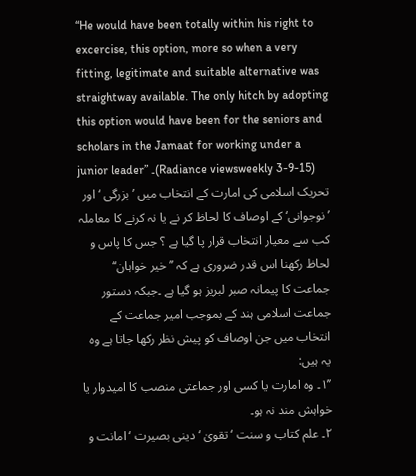“He would have been totally within his right to excercise, this option, more so when a very fitting, legitimate and suitable alternative was straightway available. The only hitch by adopting this option would have been for the seniors and scholars in the Jamaat for working under a junior leader” ۔(Radiance viewsweekly 3-9-15)
تحریک اسلامی کی امارت کے انتخاب میں ’بزرگی ‘ اور ’نوجوانی‘ کے اوصاف کا لحاظ کر نے یا نہ کرنے کا معاملہ کب سے معیار انتخاب قرار پا گیا ہے ؟ جس کا پاس و لحاظ رکھنا اس قدر ضروری ہے کہ ’’خیر خواہان‘‘ جماعت کا پیمانہ صبر لبریز ہو گیا ہے ۔جبکہ دستور جماعت اسلامی ہند کے بموجب امیر جماعت کے انتخاب میں جن اوصاف کو پیش نظر رکھا جاتا ہے وہ یہ ہیں:
’’۱۔ وہ امارت یا کسی اور جماعتی منصب کا امیدوار یا خواہش مند نہ ہو۔
۲۔ علم کتاب و سنت ‘ تقویٰ ‘ دینی بصیرت ‘امانت و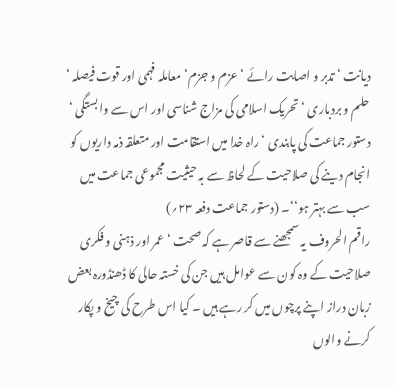دیانت ‘ تدبر و اصابت رائے ‘ عزم و جزم‘ معاملہ فہمی اور قوت فیصلہ ‘ حلم و بردباری ‘ تحریک اسلامی کی مزاج شناسی اور اس سے وابستگی ‘ دستور جماعت کی پابندی ‘راہ خدا میں استقامت اور متعلقہ ذمہ داریوں کو انجام دینے کی صلاحیت کے لحاظ سے بہ حیثیت مجموعی جماعت میں سب سے بہتر ہو‘‘۔ (دستور جماعت دفعہ ۲۳؍)
راقم الحروف یہ سمجھنے سے قاصر ہے کہ صحت ‘ عمر اور ذہنی و فکری صلاحیت کے وہ کون سے عوامل ہیں جن کی خستہ حالی کا ڈھنڈورہ بعض زبان دراز اپنے پرچوں میں کر رہے ہیں ۔ کیا اس طرح کی چیخ و پکار کرنے والوں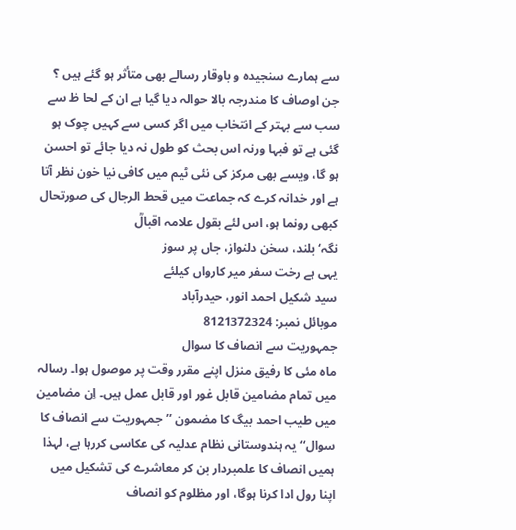سے ہمارے سنجیدہ و باوقار رسالے بھی متأثر ہو گئے ہیں ؟
جن اوصاف کا مندرجہ بالا حوالہ دیا گیا ہے ان کے لحا ظ سے سب سے بہتر کے انتخاب میں اگر کسی سے کہیں چوک ہو گئی ہے تو فبہا ورنہ اس بحث کو طول نہ دیا جائے تو احسن ہو گا، ویسے بھی مرکز کی نئی ٹیم میں کافی نیا خون نظر آتا ہے اور خدانہ کرے کہ جماعت میں قحط الرجال کی صورتحال کبھی رونما ہو، اس لئے بقول علامہ اقبالؒ
نگہ‘ بلند، سخن دلنواز، جاں پر سوز
یہی ہے رخت سفر میر کارواں کیلئے
سید شکیل احمد انور، حیدرآباد
موبائل نمبر: 8121372324
جمہوریت سے انصاف کا سوال
ماہ مئی کا رفیق منزل اپنے مقرر وقت پر موصول ہوا۔ رسالہ میں تمام مضامین قابل غور اور قابل عمل ہیں۔ اِن مضامین میں طیب احمد بیگ کا مضمون ’’جمہوریت سے انصاف کا سوال‘‘ یہ ہندوستانی نظام عدلیہ کی عکاسی کررہا ہے، لہذا ہمیں انصاف کا علمبردار بن کر معاشرے کی تشکیل میں اپنا رول ادا کرنا ہوگا، اور مظلوم کو انصاف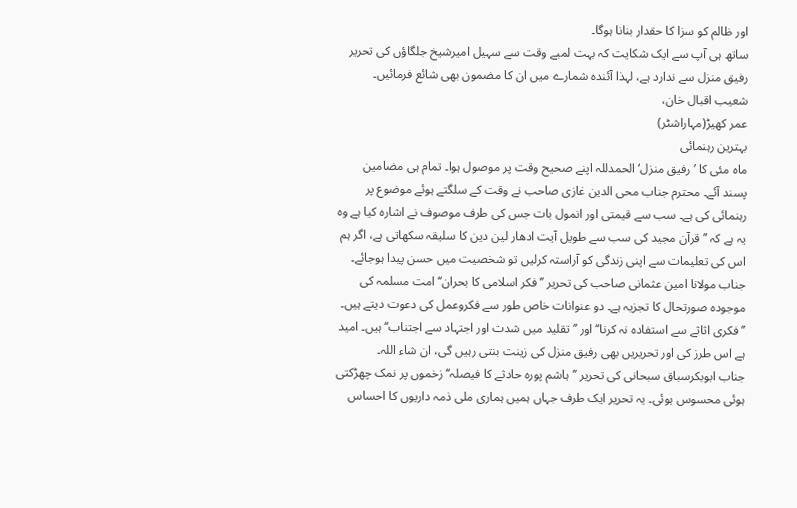اور ظالم کو سزا کا حقدار بنانا ہوگا۔
ساتھ ہی آپ سے ایک شکایت کہ بہت لمبے وقت سے سہیل امیرشیخ جلگاؤں کی تحریر رفیق منزل سے ندارد ہے، لہذا آئندہ شمارے میں ان کا مضمون بھی شائع فرمائیں۔
شعیب اقبال خان،
عمر کھیڑ(مہاراشٹر)
بہترین رہنمائی
ماہ مئی کا ’رفیق منزل‘ الحمدللہ اپنے صحیح وقت پر موصول ہوا۔ تمام ہی مضامین پسند آئے۔ محترم جناب محی الدین غازی صاحب نے وقت کے سلگتے ہوئے موضوع پر رہنمائی کی ہے۔ سب سے قیمتی اور انمول بات جس کی طرف موصوف نے اشارہ کیا ہے وہ یہ ہے کہ ’’قرآن مجید کی سب سے طویل آیت ادھار لین دین کا سلیقہ سکھاتی ہے، اگر ہم اس کی تعلیمات سے اپنی زندگی کو آراستہ کرلیں تو شخصیت میں حسن پیدا ہوجائے۔
جناب مولانا امین عثمانی صاحب کی تحریر ’’فکر اسلامی کا بحران‘‘ امت مسلمہ کی موجودہ صورتحال کا تجزیہ ہے۔ دو عنوانات خاص طور سے فکروعمل کی دعوت دیتے ہیں۔ ’’فکری اثاثے سے استفادہ نہ کرنا‘‘ اور ’’تقلید میں شدت اور اجتہاد سے اجتناب‘‘ہیں۔ امید ہے اس طرز کی اور تحریریں بھی رفیق منزل کی زینت بنتی رہیں گی، ان شاء اللہ۔
جناب ابوبکرسباق سبحانی کی تحریر ’’ہاشم پورہ حادثے کا فیصلہ‘‘ زخموں پر نمک چھڑکتی ہوئی محسوس ہوئی۔ یہ تحریر ایک طرف جہاں ہمیں ہماری ملی ذمہ داریوں کا احساس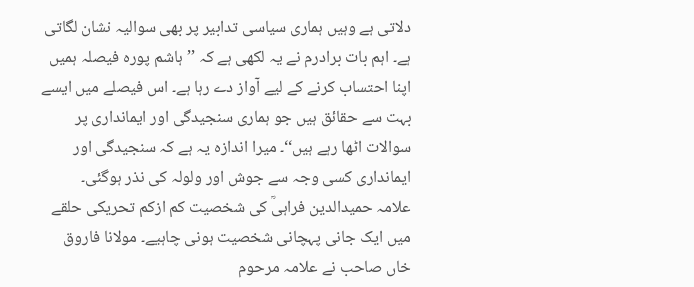دلاتی ہے وہیں ہماری سیاسی تدابیر پر بھی سوالیہ نشان لگاتی ہے۔ اہم بات برادرم نے یہ لکھی ہے کہ ’’ہاشم پورہ فیصلہ ہمیں اپنا احتساب کرنے کے لیے آواز دے رہا ہے۔ اس فیصلے میں ایسے بہت سے حقائق ہیں جو ہماری سنجیدگی اور ایمانداری پر سوالات اٹھا رہے ہیں‘‘۔ میرا اندازہ یہ ہے کہ سنجیدگی اور ایمانداری کسی وجہ سے جوش اور ولولہ کی نذر ہوگئی۔
علامہ حمیدالدین فراہیؒ کی شخصیت کم ازکم تحریکی حلقے میں ایک جانی پہچانی شخصیت ہونی چاہیے۔ مولانا فاروق خاں صاحب نے علامہ مرحوم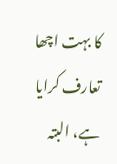کا بہت اچھا تعارف کرایا ہے، البتہ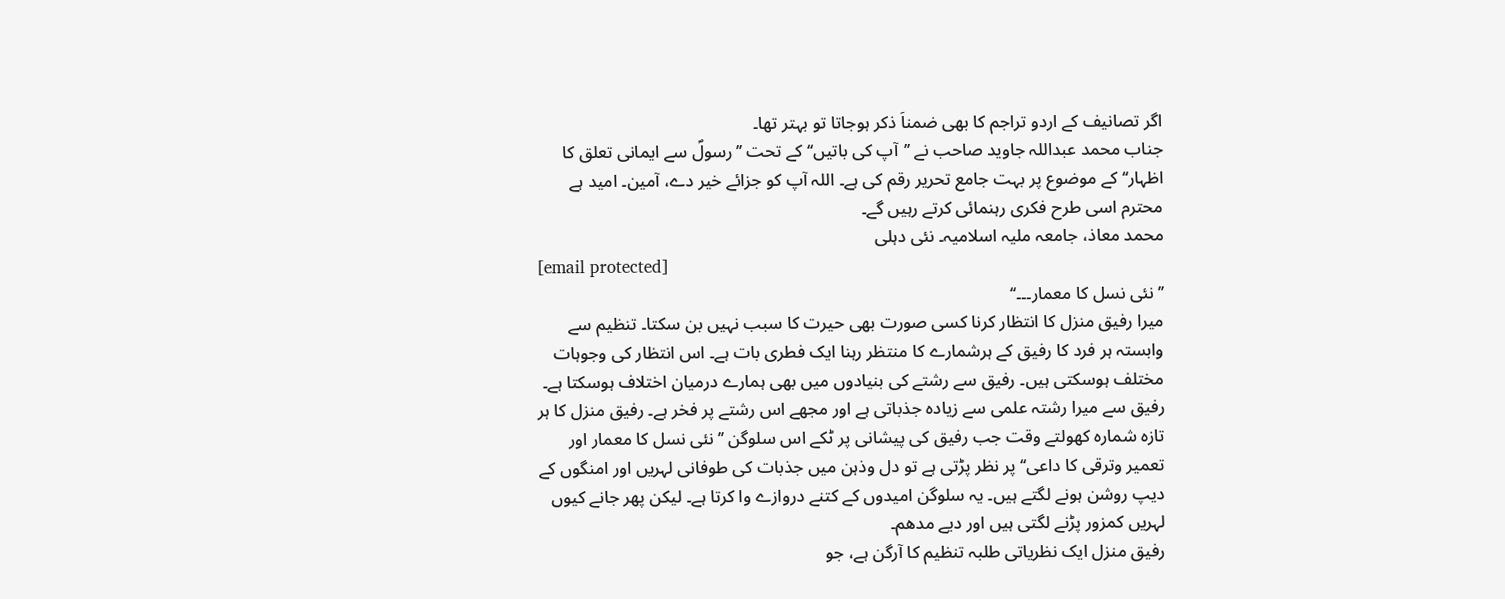اگر تصانیف کے اردو تراجم کا بھی ضمناَ ذکر ہوجاتا تو بہتر تھا۔
جناب محمد عبداللہ جاوید صاحب نے ’’آپ کی باتیں‘‘ کے تحت ’’رسولؐ سے ایمانی تعلق کا اظہار‘‘ کے موضوع پر بہت جامع تحریر رقم کی ہے۔ اللہ آپ کو جزائے خیر دے، آمین۔ امید ہے محترم اسی طرح فکری رہنمائی کرتے رہیں گے۔
محمد معاذ، جامعہ ملیہ اسلامیہ۔ نئی دہلی
[email protected]
’’نئی نسل کا معمار۔۔۔‘‘
میرا رفیق منزل کا انتظار کرنا کسی صورت بھی حیرت کا سبب نہیں بن سکتا۔ تنظیم سے وابستہ ہر فرد کا رفیق کے ہرشمارے کا منتظر رہنا ایک فطری بات ہے۔ اس انتظار کی وجوہات مختلف ہوسکتی ہیں۔ رفیق سے رشتے کی بنیادوں میں بھی ہمارے درمیان اختلاف ہوسکتا ہے۔ رفیق سے میرا رشتہ علمی سے زیادہ جذباتی ہے اور مجھے اس رشتے پر فخر ہے۔ رفیق منزل کا ہر تازہ شمارہ کھولتے وقت جب رفیق کی پیشانی پر ٹکے اس سلوگن ’’نئی نسل کا معمار اور تعمیر وترقی کا داعی‘‘ پر نظر پڑتی ہے تو دل وذہن میں جذبات کی طوفانی لہریں اور امنگوں کے دیپ روشن ہونے لگتے ہیں۔ یہ سلوگن امیدوں کے کتنے دروازے وا کرتا ہے۔ لیکن پھر جانے کیوں لہریں کمزور پڑنے لگتی ہیں اور دیے مدھم۔
رفیق منزل ایک نظریاتی طلبہ تنظیم کا آرگن ہے، جو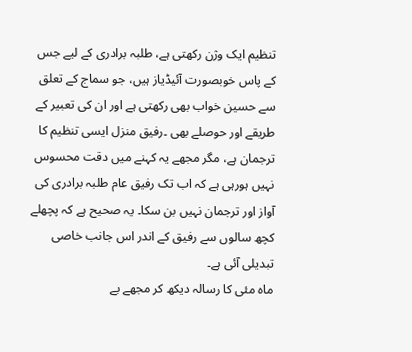تنظیم ایک وژن رکھتی ہے، طلبہ برادری کے لیے جس کے پاس خوبصورت آئیڈیاز ہیں، جو سماج کے تعلق سے حسین خواب بھی رکھتی ہے اور ان کی تعبیر کے طریقے اور حوصلے بھی ۔رفیق منزل ایسی تنظیم کا ترجمان ہے، مگر مجھے یہ کہنے میں دقت محسوس نہیں ہورہی ہے کہ اب تک رفیق عام طلبہ برادری کی آواز اور ترجمان نہیں بن سکا۔ یہ صحیح ہے کہ پچھلے کچھ سالوں سے رفیق کے اندر اس جانب خاصی تبدیلی آئی ہے۔
ماہ مئی کا رسالہ دیکھ کر مجھے بے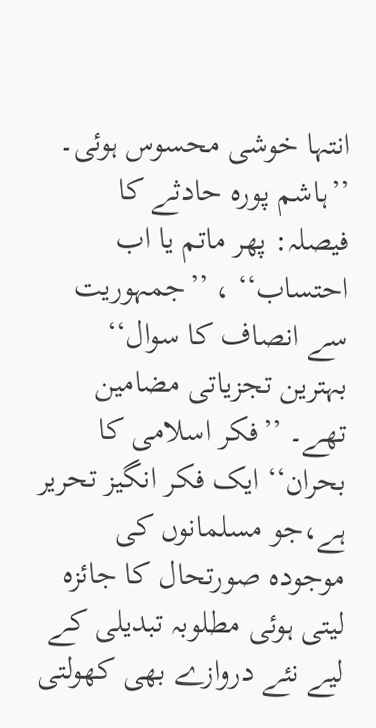انتہا خوشی محسوس ہوئی۔ ’’ہاشم پورہ حادثے کا فیصلہ: پھر ماتم یا اب احتساب‘‘ ، ’’جمہوریت سے انصاف کا سوال‘‘ بہترین تجزیاتی مضامین تھے۔ ’’فکر اسلامی کا بحران‘‘ ایک فکر انگیز تحریر ہے،جو مسلمانوں کی موجودہ صورتحال کا جائزہ لیتی ہوئی مطلوبہ تبدیلی کے لیے نئے دروازے بھی کھولتی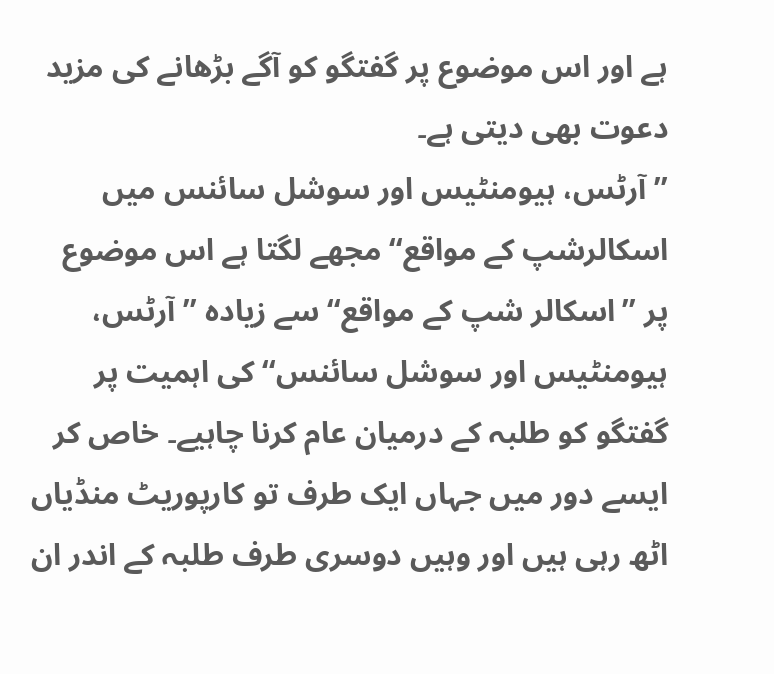ہے اور اس موضوع پر گفتگو کو آگے بڑھانے کی مزید دعوت بھی دیتی ہے۔
’’آرٹس، ہیومنٹیس اور سوشل سائنس میں اسکالرشپ کے مواقع‘‘ مجھے لگتا ہے اس موضوع پر ’’اسکالر شپ کے مواقع‘‘ سے زیادہ ’’آرٹس، ہیومنٹیس اور سوشل سائنس‘‘ کی اہمیت پر گفتگو کو طلبہ کے درمیان عام کرنا چاہیے۔ خاص کر ایسے دور میں جہاں ایک طرف تو کارپوریٹ منڈیاں اٹھ رہی ہیں اور وہیں دوسری طرف طلبہ کے اندر ان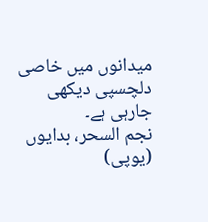میدانوں میں خاصی دلچسپی دیکھی جارہی ہے۔
نجم السحر، بدایوں (یوپی)